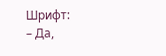Шрифт:
– Да,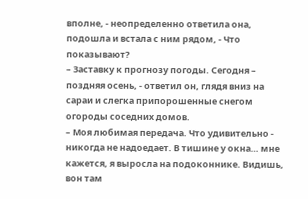вполне, - неопределенно ответила она, подошла и встала с ним рядом, - Что показывают?
– Заставку к прогнозу погоды. Сегодня – поздняя осень, - ответил он, глядя вниз на сараи и слегка припорошенные снегом огороды соседних домов.
– Моя любимая передача. Что удивительно - никогда не надоедает. В тишине у окна… мне кажется, я выросла на подоконнике. Видишь, вон там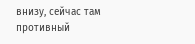внизу, сейчас там противный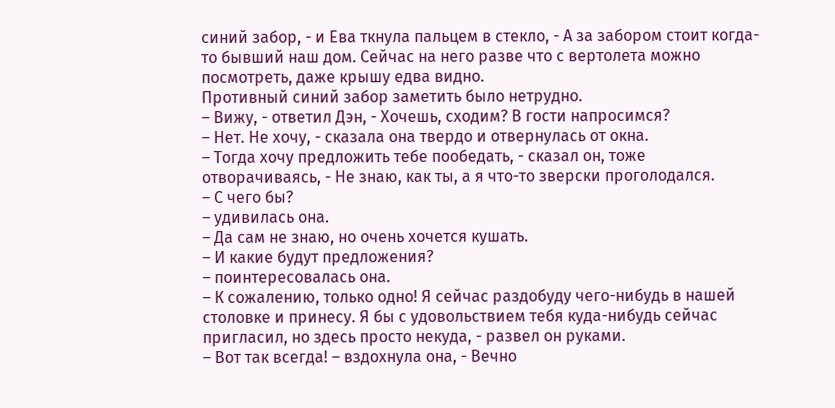синий забор, - и Ева ткнула пальцем в стекло, - А за забором стоит когда-то бывший наш дом. Сейчас на него разве что с вертолета можно посмотреть, даже крышу едва видно.
Противный синий забор заметить было нетрудно.
– Вижу, - ответил Дэн, - Хочешь, сходим? В гости напросимся?
– Нет. Не хочу, - сказала она твердо и отвернулась от окна.
– Тогда хочу предложить тебе пообедать, - сказал он, тоже отворачиваясь, - Не знаю, как ты, а я что-то зверски проголодался.
– С чего бы?
– удивилась она.
– Да сам не знаю, но очень хочется кушать.
– И какие будут предложения?
– поинтересовалась она.
– К сожалению, только одно! Я сейчас раздобуду чего-нибудь в нашей столовке и принесу. Я бы с удовольствием тебя куда-нибудь сейчас пригласил, но здесь просто некуда, - развел он руками.
– Вот так всегда! – вздохнула она, - Вечно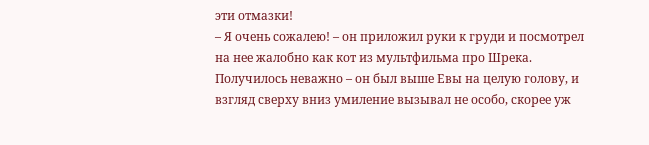эти отмазки!
– Я очень сожалею! – он приложил руки к груди и посмотрел на нее жалобно как кот из мультфильма про Шрека. Получилось неважно – он был выше Евы на целую голову, и взгляд сверху вниз умиление вызывал не особо, скорее уж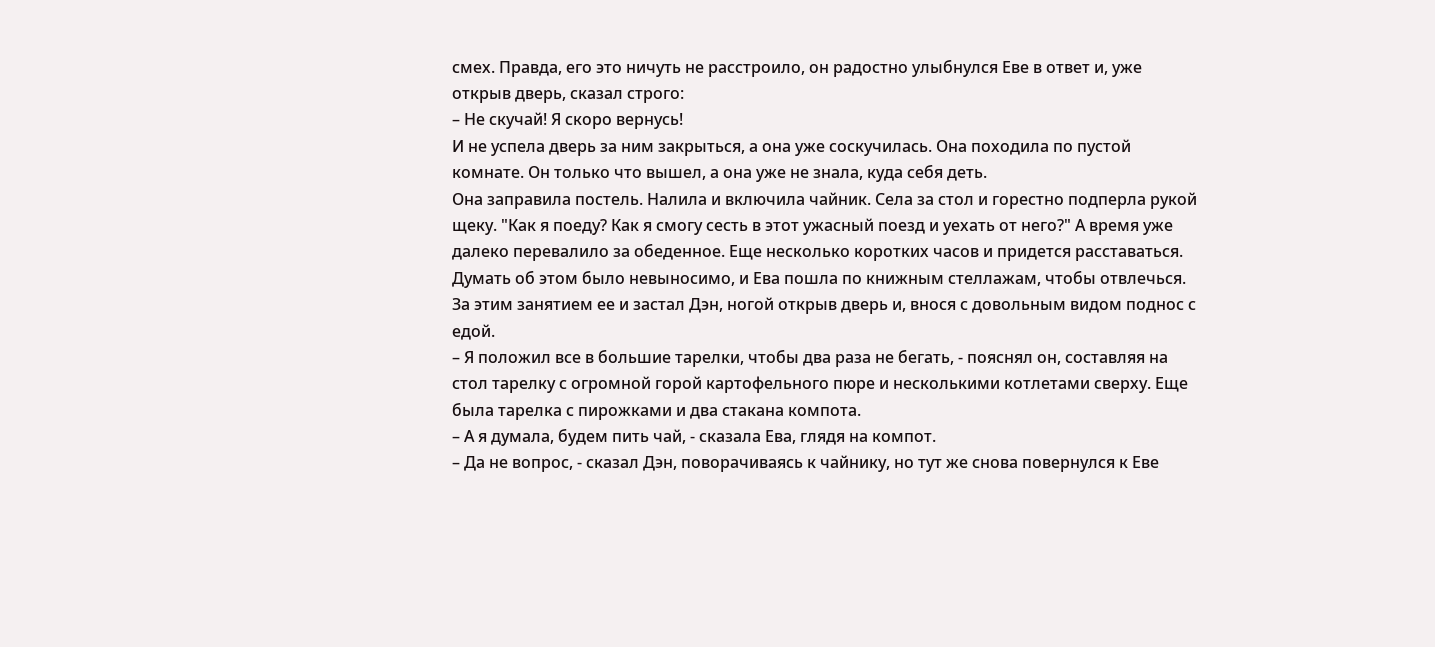смех. Правда, его это ничуть не расстроило, он радостно улыбнулся Еве в ответ и, уже открыв дверь, сказал строго:
– Не скучай! Я скоро вернусь!
И не успела дверь за ним закрыться, а она уже соскучилась. Она походила по пустой комнате. Он только что вышел, а она уже не знала, куда себя деть.
Она заправила постель. Налила и включила чайник. Села за стол и горестно подперла рукой щеку. "Как я поеду? Как я смогу сесть в этот ужасный поезд и уехать от него?" А время уже далеко перевалило за обеденное. Еще несколько коротких часов и придется расставаться. Думать об этом было невыносимо, и Ева пошла по книжным стеллажам, чтобы отвлечься.
За этим занятием ее и застал Дэн, ногой открыв дверь и, внося с довольным видом поднос с едой.
– Я положил все в большие тарелки, чтобы два раза не бегать, - пояснял он, составляя на стол тарелку с огромной горой картофельного пюре и несколькими котлетами сверху. Еще была тарелка с пирожками и два стакана компота.
– А я думала, будем пить чай, - сказала Ева, глядя на компот.
– Да не вопрос, - сказал Дэн, поворачиваясь к чайнику, но тут же снова повернулся к Еве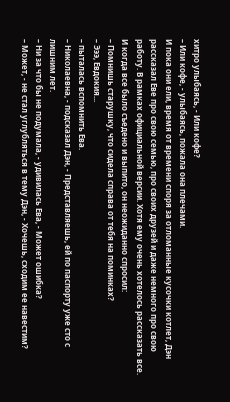хитро улыбаясь, - Или кофе?
– Или кофе, - улыбаясь, пожала она плечами.
И пока они ели, время от времени споря за отломанные кусочки котлет, Дэн рассказал Еве про свою семью, про своих друзей и даже немного про свою работу. В рамках официальной версии. Хотя ему очень хотелось рассказать все. И когда все было съедено и выпито, он неожиданно спросил:
– Помнишь старушку, что сидела справа от тебя на поминках?
– Эээ, Евдокия...
– пыталась вспомнить Ева.
– Николаевна, - подсказал Дэн, - Представляешь, ей по паспорту уже сто с лишним лет.
– Ни за что бы не подумала, - удивилась Ева, - Может ошибка?
– Может, - не стал углубляться в тему Дэн, - Хочешь, сходим ее навестим?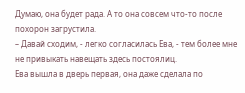Думаю, она будет рада. А то она совсем что-то после похорон загрустила.
– Давай сходим, - легко согласилась Ева, - тем более мне не привыкать навещать здесь постоялиц.
Ева вышла в дверь первая, она даже сделала по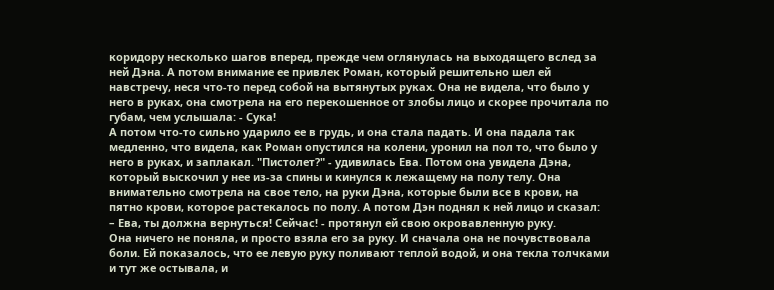коридору несколько шагов вперед, прежде чем оглянулась на выходящего вслед за ней Дэна. А потом внимание ее привлек Роман, который решительно шел ей навстречу, неся что-то перед собой на вытянутых руках. Она не видела, что было у него в руках, она смотрела на его перекошенное от злобы лицо и скорее прочитала по губам, чем услышала: - Сука!
А потом что-то сильно ударило ее в грудь, и она стала падать. И она падала так медленно, что видела, как Роман опустился на колени, уронил на пол то, что было у него в руках, и заплакал. "Пистолет?" - удивилась Ева. Потом она увидела Дэна, который выскочил у нее из-за спины и кинулся к лежащему на полу телу. Она внимательно смотрела на свое тело, на руки Дэна, которые были все в крови, на пятно крови, которое растекалось по полу. А потом Дэн поднял к ней лицо и сказал:
– Ева, ты должна вернуться! Сейчас! - протянул ей свою окровавленную руку.
Она ничего не поняла, и просто взяла его за руку. И сначала она не почувствовала боли. Ей показалось, что ее левую руку поливают теплой водой, и она текла толчками и тут же остывала, и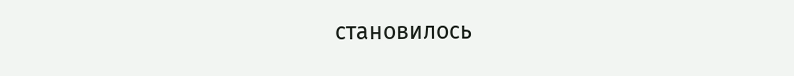становилось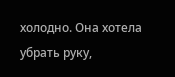холодно. Она хотела убрать руку,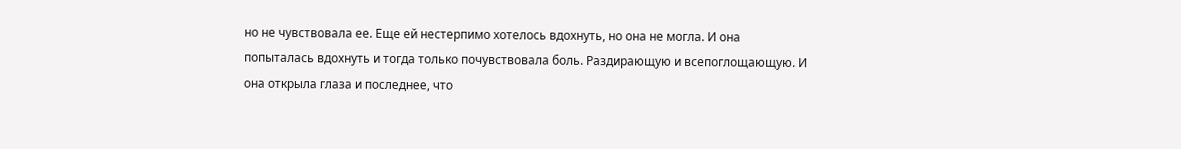но не чувствовала ее. Еще ей нестерпимо хотелось вдохнуть, но она не могла. И она попыталась вдохнуть и тогда только почувствовала боль. Раздирающую и всепоглощающую. И она открыла глаза и последнее, что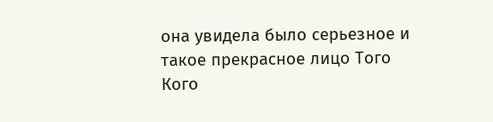она увидела было серьезное и такое прекрасное лицо Того Кого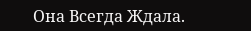Она Всегда Ждала.